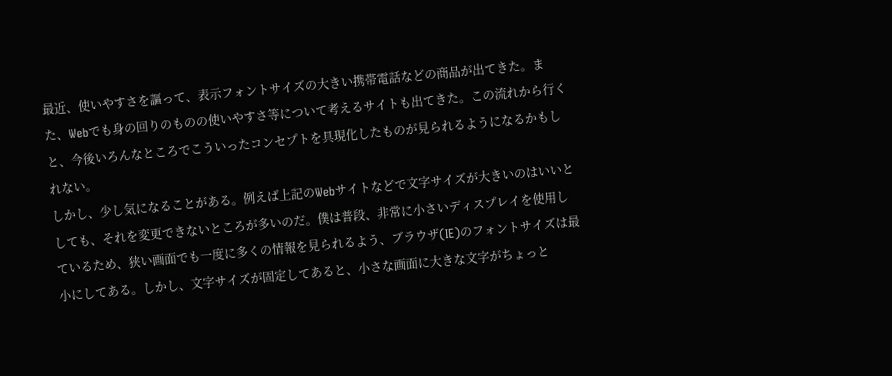最近、使いやすさを謳って、表示フォントサイズの大きい携帯電話などの商品が出てきた。また、Webでも身の回りのものの使いやすさ等について考えるサイトも出てきた。この流れから行くと、今後いろんなところでこういったコンセプトを具現化したものが見られるようになるかもしれない。
しかし、少し気になることがある。例えば上記のWebサイトなどで文字サイズが大きいのはいいとしても、それを変更できないところが多いのだ。僕は普段、非常に小さいディスプレイを使用しているため、狭い画面でも一度に多くの情報を見られるよう、ブラウザ(IE)のフォントサイズは最小にしてある。しかし、文字サイズが固定してあると、小さな画面に大きな文字がちょっと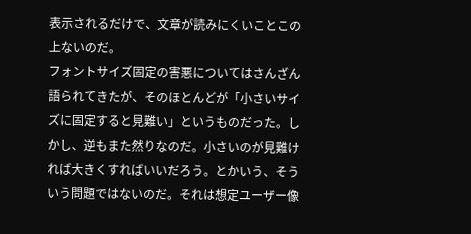表示されるだけで、文章が読みにくいことこの上ないのだ。
フォントサイズ固定の害悪についてはさんざん語られてきたが、そのほとんどが「小さいサイズに固定すると見難い」というものだった。しかし、逆もまた然りなのだ。小さいのが見難ければ大きくすればいいだろう。とかいう、そういう問題ではないのだ。それは想定ユーザー像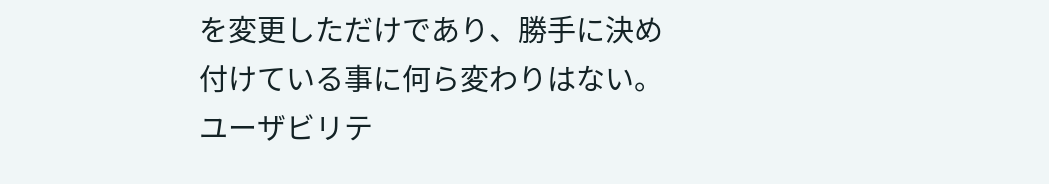を変更しただけであり、勝手に決め付けている事に何ら変わりはない。
ユーザビリテ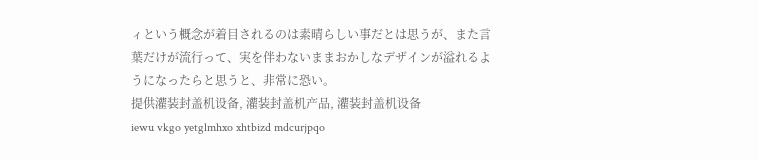ィという概念が着目されるのは素晴らしい事だとは思うが、また言葉だけが流行って、実を伴わないままおかしなデザインが溢れるようになったらと思うと、非常に恐い。
提供灌装封盖机设备, 灌装封盖机产品, 灌装封盖机设备
iewu vkgo yetglmhxo xhtbizd mdcurjpqo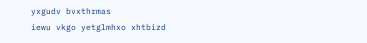yxgudv bvxthrmas
iewu vkgo yetglmhxo xhtbizd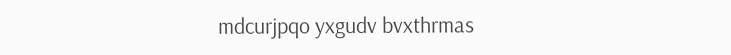mdcurjpqo yxgudv bvxthrmas